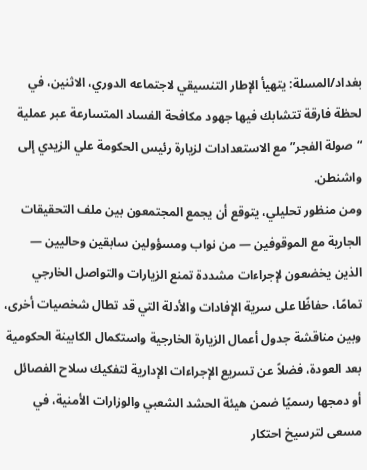بغداد/المسلة: يتهيأ الإطار التنسيقي لاجتماعه الدوري، الاثنين، في لحظة فارقة تتشابك فيها جهود مكافحة الفساد المتسارعة عبر عملية “صولة الفجر” مع الاستعدادات لزيارة رئيس الحكومة علي الزيدي إلى واشنطن.
ومن منظور تحليلي، يتوقع أن يجمع المجتمعون بين ملف التحقيقات الجارية مع الموقوفين — من نواب ومسؤولين سابقين وحاليين — الذين يخضعون لإجراءات مشددة تمنع الزيارات والتواصل الخارجي تمامًا، حفاظًا على سرية الإفادات والأدلة التي قد تطال شخصيات أخرى، وبين مناقشة جدول أعمال الزيارة الخارجية واستكمال الكابينة الحكومية بعد العودة، فضلاً عن تسريع الإجراءات الإدارية لتفكيك سلاح الفصائل أو دمجها رسميًا ضمن هيئة الحشد الشعبي والوزارات الأمنية، في مسعى لترسيخ احتكار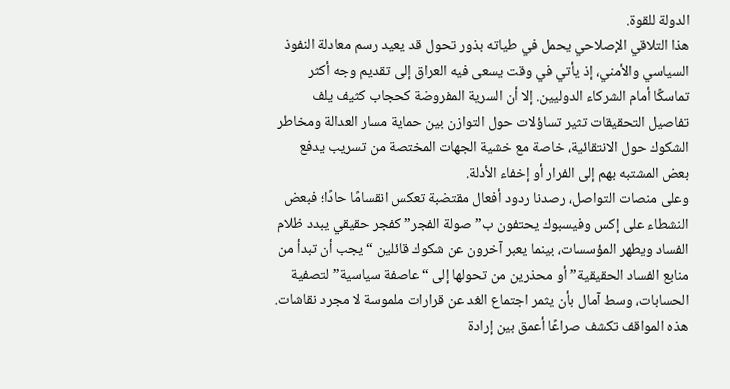الدولة للقوة.
هذا التلاقي الإصلاحي يحمل في طياته بذور تحول قد يعيد رسم معادلة النفوذ السياسي والأمني، إذ يأتي في وقت يسعى فيه العراق إلى تقديم وجه أكثر تماسكًا أمام الشركاء الدوليين. إلا أن السرية المفروضة كحجاب كثيف يلف تفاصيل التحقيقات تثير تساؤلات حول التوازن بين حماية مسار العدالة ومخاطر الشكوك حول الانتقائية، خاصة مع خشية الجهات المختصة من تسريب يدفع بعض المشتبه بهم إلى الفرار أو إخفاء الأدلة.
وعلى منصات التواصل، رصدنا ردود أفعال مقتضبة تعكس انقسامًا حادًا؛ فبعض النشطاء على إكس وفيسبوك يحتفون ب”صولة الفجر” كفجر حقيقي يبدد ظلام الفساد ويطهر المؤسسات، بينما يعبر آخرون عن شكوك قائلين “يجب أن تبدأ من منابع الفساد الحقيقية” أو محذرين من تحولها إلى “عاصفة سياسية” لتصفية الحسابات، وسط آمال بأن يثمر اجتماع الغد عن قرارات ملموسة لا مجرد نقاشات.
هذه المواقف تكشف صراعًا أعمق بين إرادة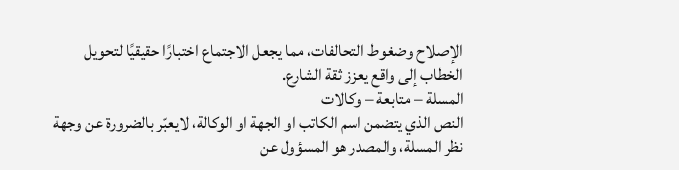الإصلاح وضغوط التحالفات، مما يجعل الاجتماع اختبارًا حقيقيًا لتحويل الخطاب إلى واقع يعزز ثقة الشارع.
المسلة – متابعة – وكالات
النص الذي يتضمن اسم الكاتب او الجهة او الوكالة، لايعبّر بالضرورة عن وجهة نظر المسلة، والمصدر هو المسؤول عن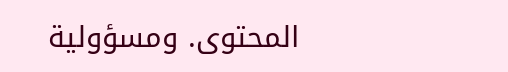المحتوى. ومسؤولية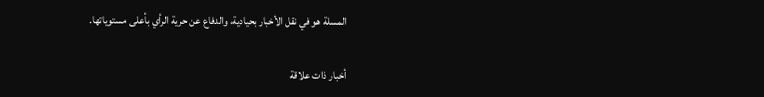المسلة هو في نقل الأخبار بحيادية، والدفاع عن حرية الرأي بأعلى مستوياتها.

أخبار ذات علاقة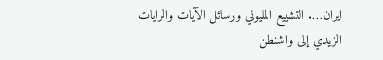ايران…. التشييع المليوني ورسائل الآيات والرايات
الزيدي إلى واشنطن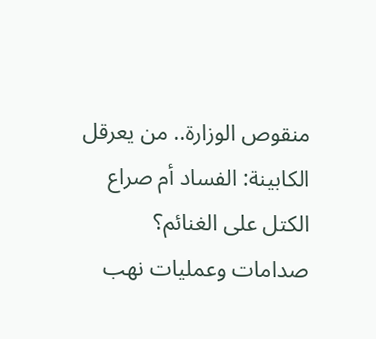منقوص الوزارة.. من يعرقل الكابينة: الفساد أم صراع الكتل على الغنائم؟
صدامات وعمليات نهب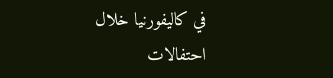في كاليفورنيا خلال احتفالات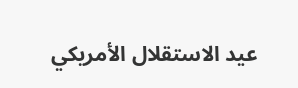عيد الاستقلال الأمريكي